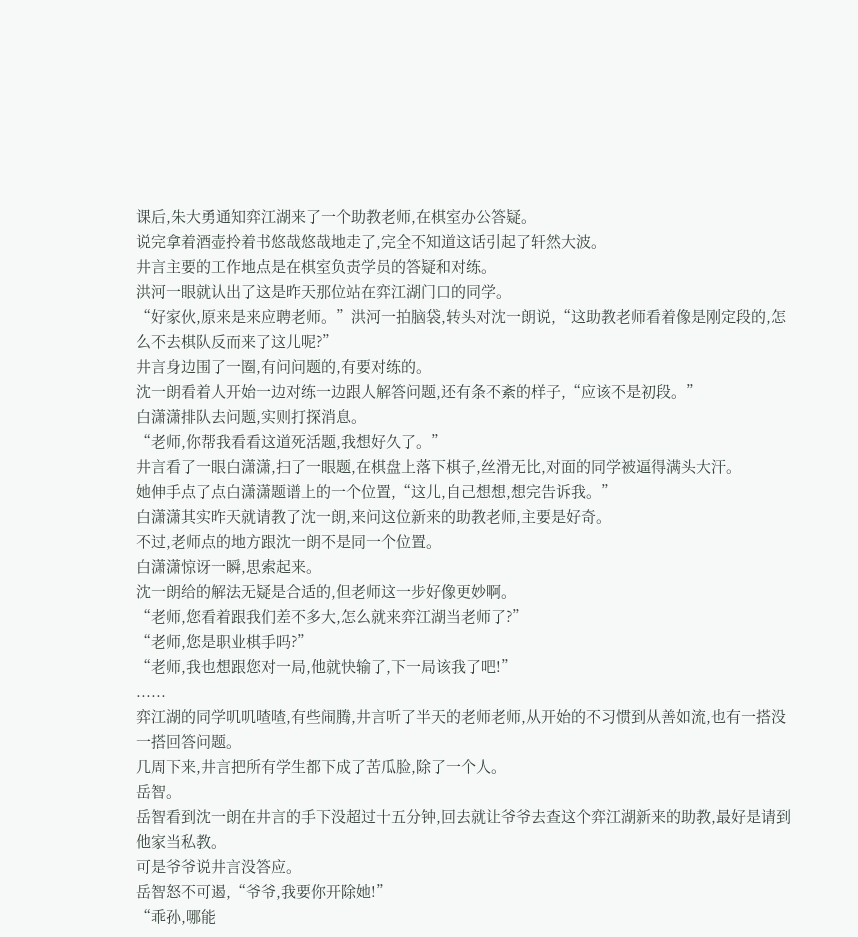课后,朱大勇通知弈江湖来了一个助教老师,在棋室办公答疑。
说完拿着酒壶拎着书悠哉悠哉地走了,完全不知道这话引起了轩然大波。
井言主要的工作地点是在棋室负责学员的答疑和对练。
洪河一眼就认出了这是昨天那位站在弈江湖门口的同学。
“好家伙,原来是来应聘老师。”洪河一拍脑袋,转头对沈一朗说,“这助教老师看着像是刚定段的,怎么不去棋队反而来了这儿呢?”
井言身边围了一圈,有问问题的,有要对练的。
沈一朗看着人开始一边对练一边跟人解答问题,还有条不紊的样子,“应该不是初段。”
白潇潇排队去问题,实则打探消息。
“老师,你帮我看看这道死活题,我想好久了。”
井言看了一眼白潇潇,扫了一眼题,在棋盘上落下棋子,丝滑无比,对面的同学被逼得满头大汗。
她伸手点了点白潇潇题谱上的一个位置,“这儿,自己想想,想完告诉我。”
白潇潇其实昨天就请教了沈一朗,来问这位新来的助教老师,主要是好奇。
不过,老师点的地方跟沈一朗不是同一个位置。
白潇潇惊讶一瞬,思索起来。
沈一朗给的解法无疑是合适的,但老师这一步好像更妙啊。
“老师,您看着跟我们差不多大,怎么就来弈江湖当老师了?”
“老师,您是职业棋手吗?”
“老师,我也想跟您对一局,他就快输了,下一局该我了吧!”
......
弈江湖的同学叽叽喳喳,有些闹腾,井言听了半天的老师老师,从开始的不习惯到从善如流,也有一搭没一搭回答问题。
几周下来,井言把所有学生都下成了苦瓜脸,除了一个人。
岳智。
岳智看到沈一朗在井言的手下没超过十五分钟,回去就让爷爷去查这个弈江湖新来的助教,最好是请到他家当私教。
可是爷爷说井言没答应。
岳智怒不可遏,“爷爷,我要你开除她!”
“乖孙,哪能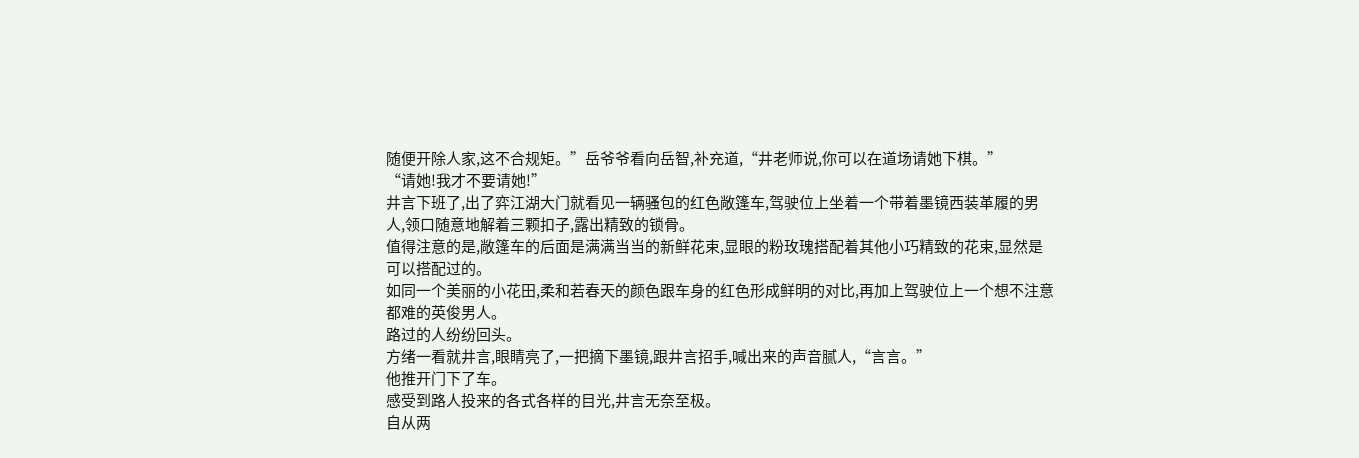随便开除人家,这不合规矩。”岳爷爷看向岳智,补充道,“井老师说,你可以在道场请她下棋。”
“请她!我才不要请她!”
井言下班了,出了弈江湖大门就看见一辆骚包的红色敞篷车,驾驶位上坐着一个带着墨镜西装革履的男人,领口随意地解着三颗扣子,露出精致的锁骨。
值得注意的是,敞篷车的后面是满满当当的新鲜花束,显眼的粉玫瑰搭配着其他小巧精致的花束,显然是可以搭配过的。
如同一个美丽的小花田,柔和若春天的颜色跟车身的红色形成鲜明的对比,再加上驾驶位上一个想不注意都难的英俊男人。
路过的人纷纷回头。
方绪一看就井言,眼睛亮了,一把摘下墨镜,跟井言招手,喊出来的声音腻人,“言言。”
他推开门下了车。
感受到路人投来的各式各样的目光,井言无奈至极。
自从两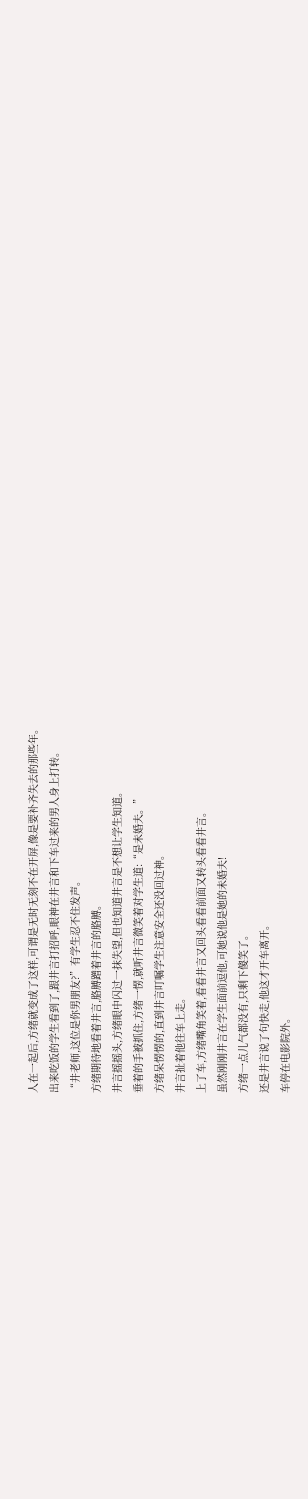人在一起后,方绪就变成了这样,可谓是无时无刻不在开屏,像是要补齐失去的那些年。
出来吃饭的学生看到了,跟井言打招呼,眼神在井言和下车过来的男人身上打转。
“井老师,这位是你男朋友?”有学生忍不住发声。
方绪期待地看着井言,胳膊蹭着井言的胳膊。
井言摇摇头,方绪眼中闪过一抹失望,但也知道井言是不想让学生知道。
垂着的手被抓住,方绪一愣,就听井言微笑着对学生道:“是未婚夫。”
方绪呆愣愣的,直到井言叮嘱学生注意安全还没回过神。
井言扯着他往车上走。
上了车,方绪嘴角笑着,看看井言又回头看看前面又转头看看井言。
虽然刚刚井言在学生面前逗他,可她说他是她的未婚夫!
方绪一点儿气都没有,只剩下傻笑了。
还是井言说了句快走,他这才开车离开。
车停在电影院外。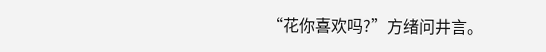“花你喜欢吗?”方绪问井言。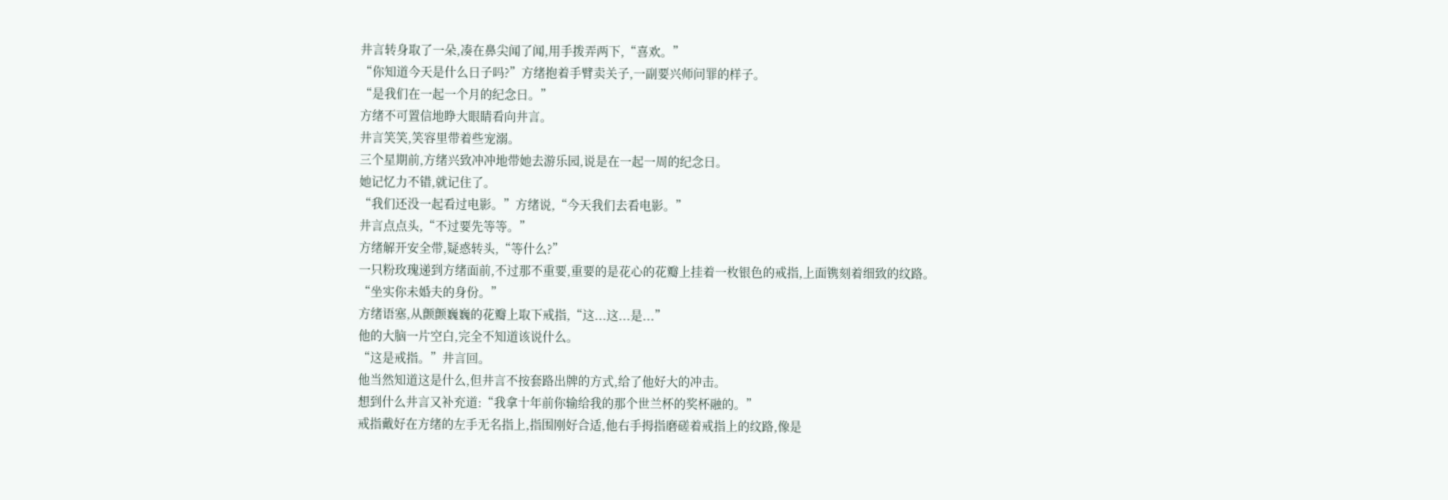井言转身取了一朵,凑在鼻尖闻了闻,用手拨弄两下,“喜欢。”
“你知道今天是什么日子吗?”方绪抱着手臂卖关子,一副要兴师问罪的样子。
“是我们在一起一个月的纪念日。”
方绪不可置信地睁大眼睛看向井言。
井言笑笑,笑容里带着些宠溺。
三个星期前,方绪兴致冲冲地带她去游乐园,说是在一起一周的纪念日。
她记忆力不错,就记住了。
“我们还没一起看过电影。”方绪说,“今天我们去看电影。”
井言点点头,“不过要先等等。”
方绪解开安全带,疑惑转头,“等什么?”
一只粉玫瑰递到方绪面前,不过那不重要,重要的是花心的花瓣上挂着一枚银色的戒指,上面镌刻着细致的纹路。
“坐实你未婚夫的身份。”
方绪语塞,从颤颤巍巍的花瓣上取下戒指,“这...这...是...”
他的大脑一片空白,完全不知道该说什么。
“这是戒指。”井言回。
他当然知道这是什么,但井言不按套路出牌的方式,给了他好大的冲击。
想到什么井言又补充道:“我拿十年前你输给我的那个世兰杯的奖杯融的。”
戒指戴好在方绪的左手无名指上,指围刚好合适,他右手拇指磨磋着戒指上的纹路,像是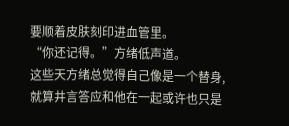要顺着皮肤刻印进血管里。
“你还记得。”方绪低声道。
这些天方绪总觉得自己像是一个替身,就算井言答应和他在一起或许也只是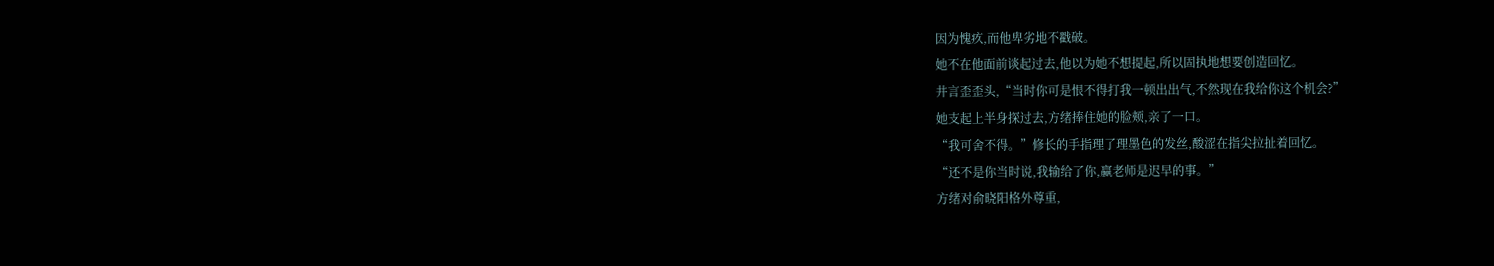因为愧疚,而他卑劣地不戳破。
她不在他面前谈起过去,他以为她不想提起,所以固执地想要创造回忆。
井言歪歪头,“当时你可是恨不得打我一顿出出气,不然现在我给你这个机会?”
她支起上半身探过去,方绪捧住她的脸颊,亲了一口。
“我可舍不得。”修长的手指理了理墨色的发丝,酸涩在指尖拉扯着回忆。
“还不是你当时说,我输给了你,赢老师是迟早的事。”
方绪对俞晓阳格外尊重,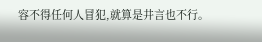容不得任何人冒犯,就算是井言也不行。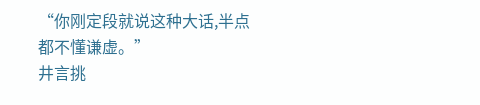“你刚定段就说这种大话,半点都不懂谦虚。”
井言挑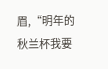眉,“明年的秋兰杯我要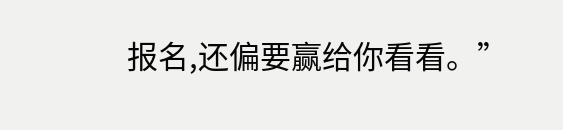报名,还偏要赢给你看看。”